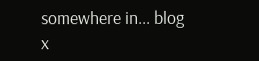somewhere in... blog
x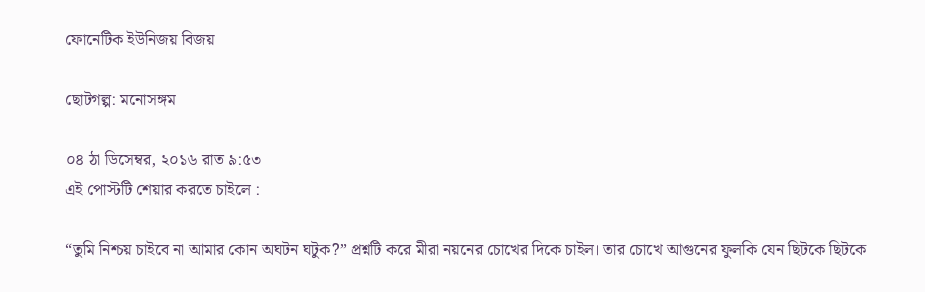ফোনেটিক ইউনিজয় বিজয়

ছোটগল্প: মনোসঙ্গম

০৪ ঠা ডিসেম্বর, ২০১৬ রাত ৯:৫৩
এই পোস্টটি শেয়ার করতে চাইলে :

“তুমি নিশ্চয় চাইবে না আমার কোন অঘটন ঘটুক?” প্রশ্নটি করে মীরা নয়নের চোখের দিকে চাইল। তার চোখে আগুনের ফুলকি যেন ছিটকে ছিটকে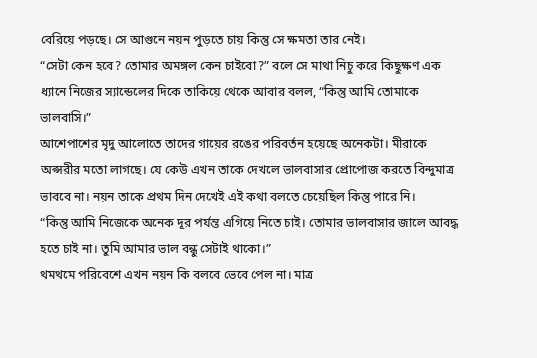বেরিয়ে পড়ছে। সে আগুনে নয়ন পুড়তে চায় কিন্তু সে ক্ষমতা তার নেই।
“সেটা কেন হবে? তোমার অমঙ্গল কেন চাইবো?” বলে সে মাথা নিচু করে কিছুক্ষণ এক ধ্যানে নিজের স্যান্ডেলের দিকে তাকিয়ে থেকে আবার বলল, “কিন্তু আমি তোমাকে ভালবাসি।”
আশেপাশের মৃদু আলোতে তাদের গায়ের রঙের পরিবর্তন হয়েছে অনেকটা। মীরাকে অপ্সরীর মতো লাগছে। যে কেউ এখন তাকে দেখলে ভালবাসার প্রোপোজ করতে বিন্দুমাত্র ভাববে না। নয়ন তাকে প্রথম দিন দেখেই এই কথা বলতে চেয়েছিল কিন্তু পারে নি।
“কিন্তু আমি নিজেকে অনেক দূর পর্যন্ত এগিয়ে নিতে চাই। তোমার ভালবাসার জালে আবদ্ধ হতে চাই না। তুমি আমার ভাল বন্ধু সেটাই থাকো।”
থমথমে পরিবেশে এখন নয়ন কি বলবে ভেবে পেল না। মাত্র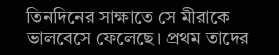তিনদিনের সাক্ষাতে সে মীরাকে ভালবেসে ফেলেছে। প্রথম তাদের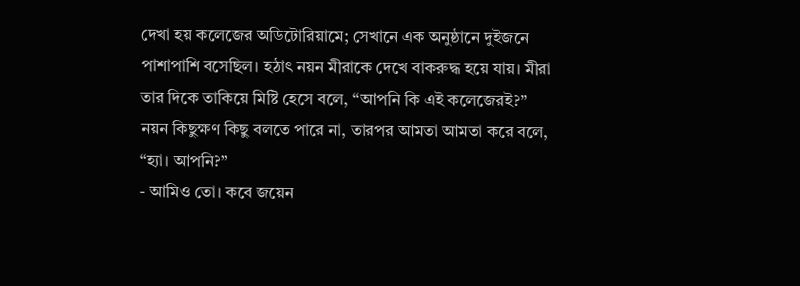দেখা হয় কলেজের অডিটোরিয়ামে; সেখানে এক অনুষ্ঠানে দুইজনে পাশাপাশি বসেছিল। হঠাৎ নয়ন মীরাকে দেখে বাকরুদ্ধ হয়ে যায়। মীরা তার দিকে তাকিয়ে মিষ্টি হেসে বলে, “আপনি কি এই কলেজেরই?”
নয়ন কিছুক্ষণ কিছু বলতে পারে না, তারপর আমতা আমতা করে বলে, “হ্যা। আপনি?”
- আমিও তো। কবে জয়েন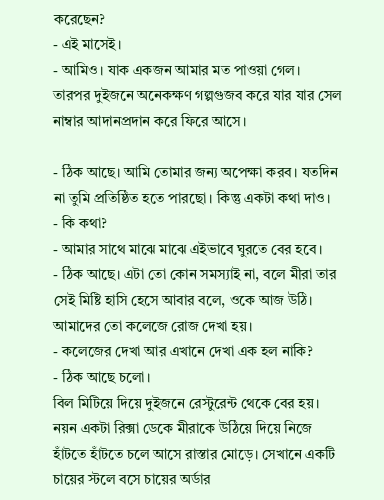করেছেন?
- এই মাসেই।
- আমিও। যাক একজন আমার মত পাওয়া গেল।
তারপর দুইজনে অনেকক্ষণ গল্পগুজব করে যার যার সেল নাম্বার আদানপ্রদান করে ফিরে আসে।

- ঠিক আছে। আমি তোমার জন্য অপেক্ষা করব। যতদিন না তুমি প্রতিষ্ঠিত হতে পারছো। কিন্তু একটা কথা দাও।
- কি কথা?
- আমার সাথে মাঝে মাঝে এইভাবে ঘুরতে বের হবে।
- ঠিক আছে। এটা তো কোন সমস্যাই না, বলে মীরা তার সেই মিষ্টি হাসি হেসে আবার বলে, ওকে আজ উঠি। আমাদের তো কলেজে রোজ দেখা হয়।
- কলেজের দেখা আর এখানে দেখা এক হল নাকি?
- ঠিক আছে চলো।
বিল মিটিয়ে দিয়ে দুইজনে রেস্টুরেন্ট থেকে বের হয়। নয়ন একটা রিক্সা ডেকে মীরাকে উঠিয়ে দিয়ে নিজে হাঁটতে হাঁটতে চলে আসে রাস্তার মোড়ে। সেখানে একটি চায়ের স্টলে বসে চায়ের অর্ডার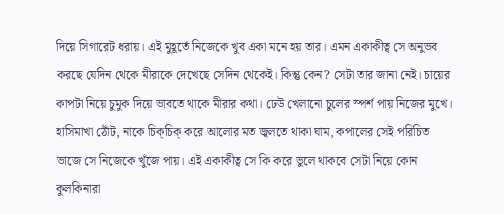দিয়ে সিগারেট ধরায়। এই মুহূর্তে নিজেকে খুব একা মনে হয় তার। এমন একাকীত্ব সে অনুভব করছে যেদিন থেকে মীরাকে দেখেছে সেদিন থেকেই। কিন্তু কেন? সেটা তার জানা নেই। চায়ের কাপটা নিয়ে চুমুক দিয়ে ভাবতে থাকে মীরার কথা। ঢেউ খেলানো চুলের স্পর্শ পায় নিজের মুখে। হাসিমাখা ঠোঁট, নাকে চিক্‌চিক্‌ করে আলোর মত জ্বলতে থাকা ঘাম, কপালের সেই পরিচিত ভাজে সে নিজেকে খুঁজে পায়। এই একাকীত্ব সে কি করে ভুলে থাকবে সেটা নিয়ে কোন কুলকিনারা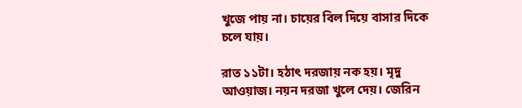খুজে পায় না। চায়ের বিল দিয়ে বাসার দিকে চলে যায়।

রাত ১১টা। হঠাৎ দরজায় নক হয়। মৃদু আওয়াজ। নয়ন দরজা খুলে দেয়। জেরিন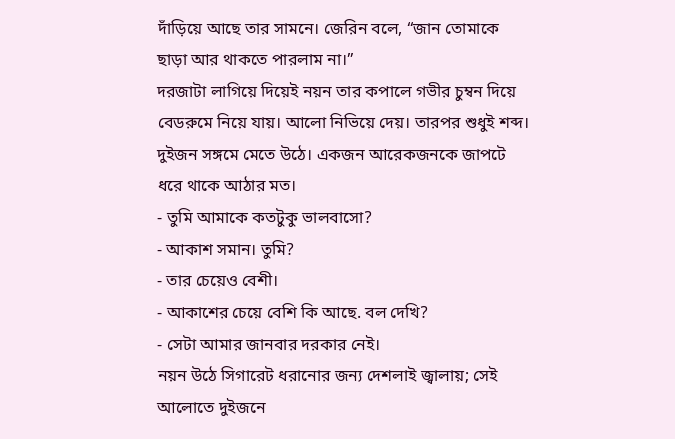দাঁড়িয়ে আছে তার সামনে। জেরিন বলে, “জান তোমাকে ছাড়া আর থাকতে পারলাম না।”
দরজাটা লাগিয়ে দিয়েই নয়ন তার কপালে গভীর চুম্বন দিয়ে বেডরুমে নিয়ে যায়। আলো নিভিয়ে দেয়। তারপর শুধুই শব্দ। দুইজন সঙ্গমে মেতে উঠে। একজন আরেকজনকে জাপটে ধরে থাকে আঠার মত।
- তুমি আমাকে কতটুকু ভালবাসো?
- আকাশ সমান। তুমি?
- তার চেয়েও বেশী।
- আকাশের চেয়ে বেশি কি আছে. বল দেখি?
- সেটা আমার জানবার দরকার নেই।
নয়ন উঠে সিগারেট ধরানোর জন্য দেশলাই জ্বালায়; সেই আলোতে দুইজনে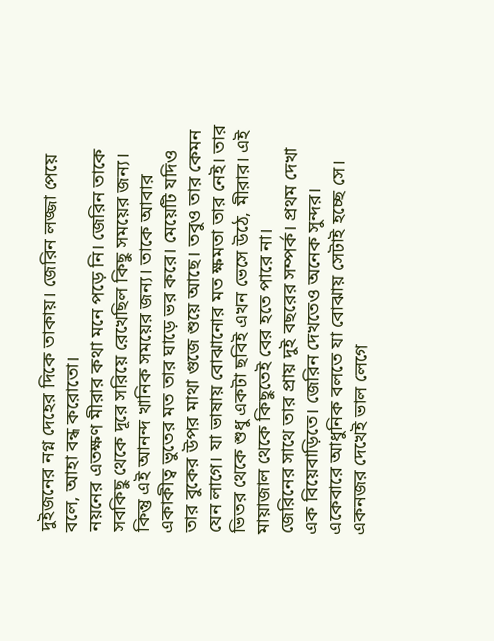দুইজনের নগ্ন দেহের দিকে তাকায়। জেরিন লজ্জা পেয়ে বলে, আহা বন্ধ করোতো।
নয়নের এতক্ষণ মীরার কথা মনে পড়ে নি। জেরিন তাকে সবকিছু থেকে দূরে সরিয়ে রেখেছিল কিছু সময়ের জন্য। কিন্তু এই আনন্দ খানিক সময়ের জন্য। তাকে আবার একাকীত্ব ভুতের মত তার ঘাড়ে ভর করে। মেয়েটি যদিও তার বুকের উপর মাথা গুজে শুয়ে আছে। তবুও তার কেমন যেন লাগে। যা ভাষায় বোঝানোর মত ক্ষমতা তার নেই। তার ভিতর থেকে শুধু একটা ছবিই এখন ভেসে উঠে, মীরার। এই মায়াজাল থেকে কিছুতেই বের হতে পারে না।
জেরিনের সাথে তার প্রায় দুই বছরের সম্পর্ক। প্রথম দেখা এক বিয়েবাড়িতে। জেরিন দেখতেও অনেক সুন্দর। একেবারে আধুনিক বলতে যা বোঝায় সেটাই হচ্ছে সে। একনজর দেখেই ভাল লেগে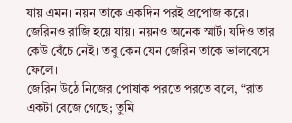যায় এমন। নয়ন তাকে একদিন পরই প্রপোজ করে। জেরিনও রাজি হয়ে যায়। নয়নও অনেক স্মার্ট। যদিও তার কেউ বেঁচে নেই। তবু কেন যেন জেরিন তাকে ভালবেসে ফেলে।
জেরিন উঠে নিজের পোষাক পরতে পরতে বলে, “রাত একটা বেজে গেছে; তুমি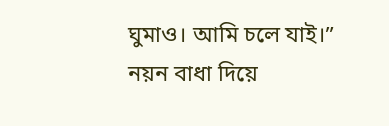ঘুমাও। আমি চলে যাই।”
নয়ন বাধা দিয়ে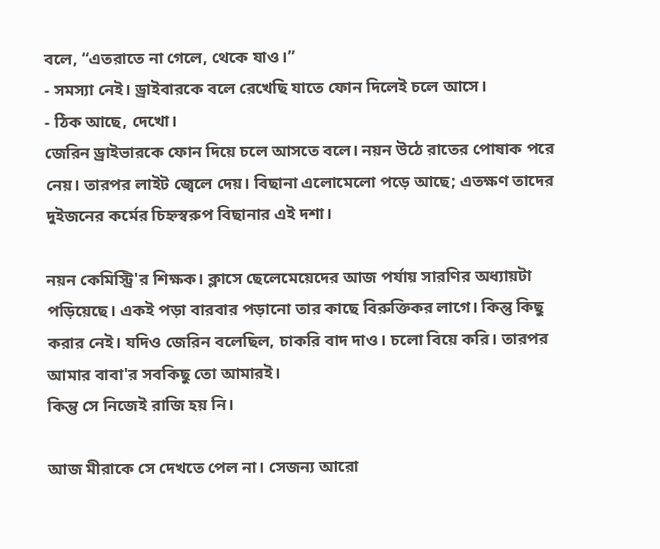বলে, “এতরাতে না গেলে, থেকে যাও।”
- সমস্যা নেই। ড্রাইবারকে বলে রেখেছি যাতে ফোন দিলেই চলে আসে।
- ঠিক আছে, দেখো।
জেরিন ড্রাইভারকে ফোন দিয়ে চলে আসতে বলে। নয়ন উঠে রাতের পোষাক পরে নেয়। তারপর লাইট জ্বেলে দেয়। বিছানা এলোমেলো পড়ে আছে; এতক্ষণ তাদের দুইজনের কর্মের চিহ্নস্বরুপ বিছানার এই দশা।

নয়ন কেমিস্ট্রি'র শিক্ষক। ক্লাসে ছেলেমেয়েদের আজ পর্যায় সারণির অধ্যায়টা পড়িয়েছে। একই পড়া বারবার পড়ানো তার কাছে বিরুক্তিকর লাগে। কিন্তু কিছু করার নেই। যদিও জেরিন বলেছিল, চাকরি বাদ দাও। চলো বিয়ে করি। তারপর আমার বাবা'র সবকিছু তো আমারই।
কিন্তু সে নিজেই রাজি হয় নি।

আজ মীরাকে সে দেখতে পেল না। সেজন্য আরো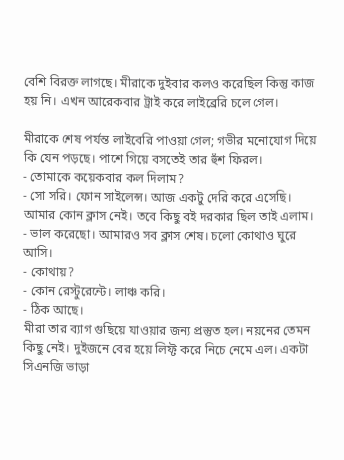বেশি বিরক্ত লাগছে। মীরাকে দুইবার কলও করেছিল কিন্তু কাজ হয় নি। এখন আরেকবার ট্রাই করে লাইব্রেরি চলে গেল।

মীরাকে শেষ পর্যন্ত লাইবেরি পাওয়া গেল; গভীর মনোযোগ দিয়ে কি যেন পড়ছে। পাশে গিয়ে বসতেই তার হুঁশ ফিরল।
- তোমাকে কয়েকবার কল দিলাম?
- সো সরি। ফোন সাইলেন্স। আজ একটু দেরি করে এসেছি। আমার কোন ক্লাস নেই। তবে কিছু বই দরকার ছিল তাই এলাম।
- ভাল করেছো। আমারও সব ক্লাস শেষ। চলো কোথাও ঘুরে আসি।
- কোথায়?
- কোন রেস্টুরেন্টে। লাঞ্চ করি।
- ঠিক আছে।
মীরা তার ব্যাগ গুছিয়ে যাওয়ার জন্য প্রস্তুত হল। নয়নের তেমন কিছু নেই। দুইজনে বের হয়ে লিফ্ট করে নিচে নেমে এল। একটা সিএনজি ভাড়া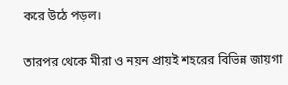করে উঠে পড়ল।

তারপর থেকে মীরা ও নয়ন প্রায়ই শহরের বিভিন্ন জায়গা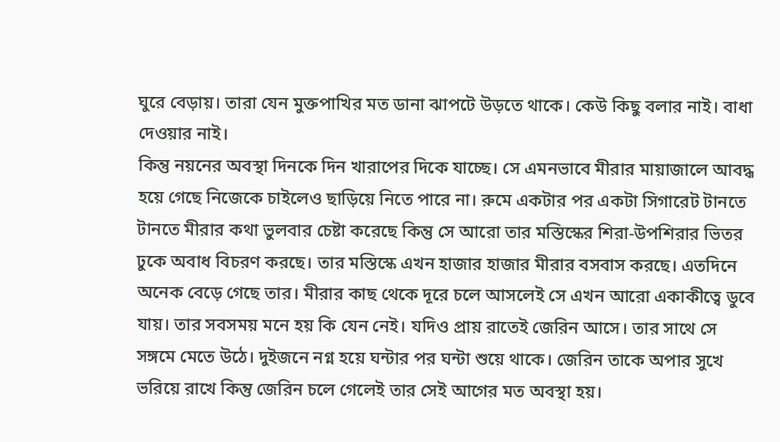ঘুরে বেড়ায়। তারা যেন মুক্তপাখির মত ডানা ঝাপটে উড়তে থাকে। কেউ কিছু বলার নাই। বাধা দেওয়ার নাই।
কিন্তু নয়নের অবস্থা দিনকে দিন খারাপের দিকে যাচ্ছে। সে এমনভাবে মীরার মায়াজালে আবদ্ধ হয়ে গেছে নিজেকে চাইলেও ছাড়িয়ে নিতে পারে না। রুমে একটার পর একটা সিগারেট টানতে টানতে মীরার কথা ভুলবার চেষ্টা করেছে কিন্তু সে আরো তার মস্তিস্কের শিরা-উপশিরার ভিতর ঢুকে অবাধ বিচরণ করছে। তার মস্তিস্কে এখন হাজার হাজার মীরার বসবাস করছে। এতদিনে অনেক বেড়ে গেছে তার। মীরার কাছ থেকে দূরে চলে আসলেই সে এখন আরো একাকীত্বে ডুবে যায়। তার সবসময় মনে হয় কি যেন নেই। যদিও প্রায় রাতেই জেরিন আসে। তার সাথে সে সঙ্গমে মেতে উঠে। দুইজনে নগ্ন হয়ে ঘন্টার পর ঘন্টা শুয়ে থাকে। জেরিন তাকে অপার সুখে ভরিয়ে রাখে কিন্তু জেরিন চলে গেলেই তার সেই আগের মত অবস্থা হয়।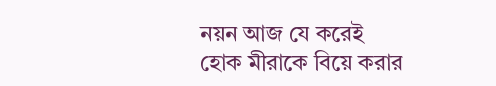নয়ন আজ যে করেই হোক মীরাকে বিয়ে করার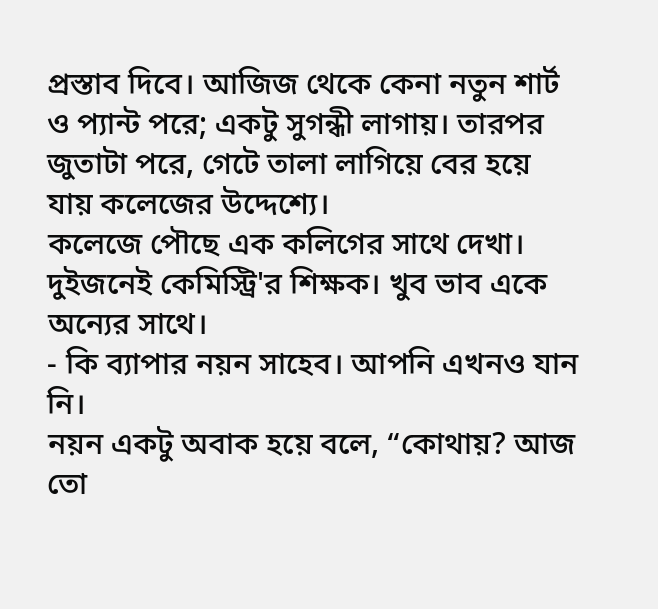প্রস্তাব দিবে। আজিজ থেকে কেনা নতুন শার্ট ও প্যান্ট পরে; একটু সুগন্ধী লাগায়। তারপর জুতাটা পরে, গেটে তালা লাগিয়ে বের হয়ে যায় কলেজের উদ্দেশ্যে।
কলেজে পৌছে এক কলিগের সাথে দেখা। দুইজনেই কেমিস্ট্রি'র শিক্ষক। খুব ভাব একে অন্যের সাথে।
- কি ব্যাপার নয়ন সাহেব। আপনি এখনও যান নি।
নয়ন একটু অবাক হয়ে বলে, “কোথায়? আজ তো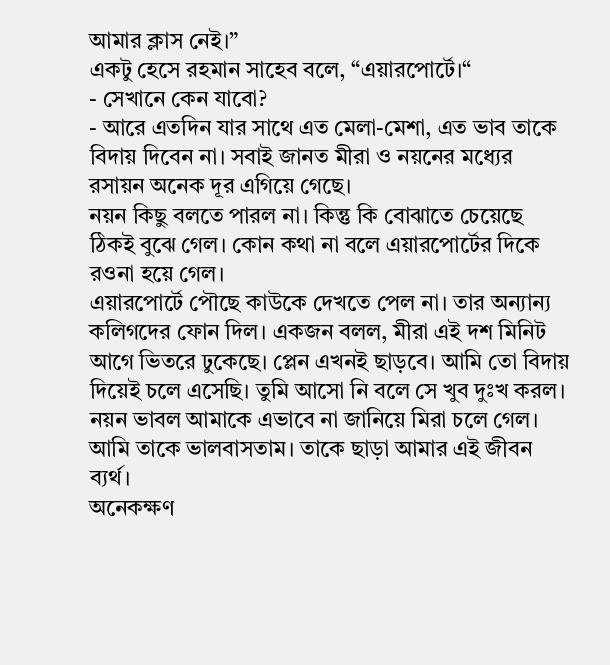আমার ক্লাস নেই।”
একটু হেসে রহমান সাহেব বলে, “এয়ারপোর্টে।“
- সেখানে কেন যাবো?
- আরে এতদিন যার সাথে এত মেলা-মেশা, এত ভাব তাকে বিদায় দিবেন না। সবাই জানত মীরা ও নয়নের মধ্যের রসায়ন অনেক দূর এগিয়ে গেছে।
নয়ন কিছু বলতে পারল না। কিন্তু কি বোঝাতে চেয়েছে ঠিকই বুঝে গেল। কোন কথা না বলে এয়ারপোর্টের দিকে রওনা হয়ে গেল।
এয়ারপোর্টে পৌছে কাউকে দেখতে পেল না। তার অন্যান্য কলিগদের ফোন দিল। একজন বলল, মীরা এই দশ মিনিট আগে ভিতরে ঢুকেছে। প্লেন এখনই ছাড়বে। আমি তো বিদায় দিয়েই চলে এসেছি। তুমি আসো নি বলে সে খুব দুঃখ করল।
নয়ন ভাবল আমাকে এভাবে না জানিয়ে মিরা চলে গেল। আমি তাকে ভালবাসতাম। তাকে ছাড়া আমার এই জীবন ব্যর্থ।
অনেকক্ষণ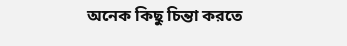অনেক কিছু চিন্তা করতে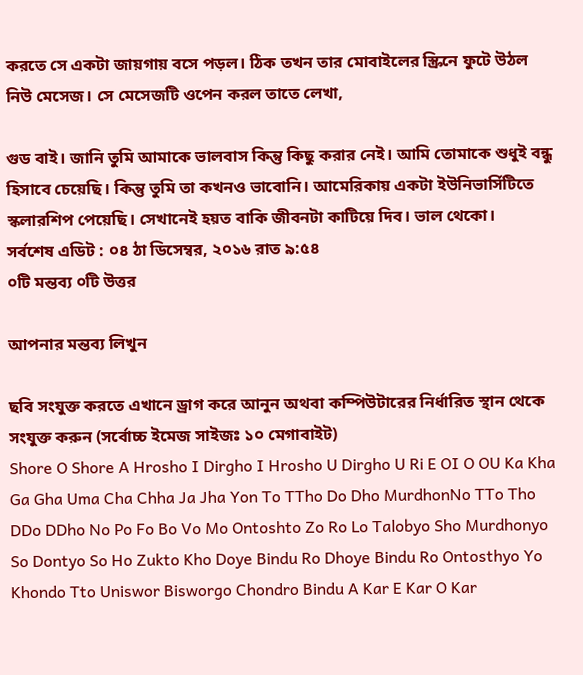করতে সে একটা জায়গায় বসে পড়ল। ঠিক তখন তার মোবাইলের স্ক্রিনে ফুটে উঠল নিউ মেসেজ। সে মেসেজটি ওপেন করল তাতে লেখা,

গুড বাই। জানি তুমি আমাকে ভালবাস কিন্তু কিছু করার নেই। আমি তোমাকে শুধুই বন্ধু হিসাবে চেয়েছি। কিন্তু তুমি তা কখনও ভাবোনি। আমেরিকায় একটা ইউনিভার্সিটিতে স্কলারশিপ পেয়েছি। সেখানেই হয়ত বাকি জীবনটা কাটিয়ে দিব। ভাল থেকো।
সর্বশেষ এডিট : ০৪ ঠা ডিসেম্বর, ২০১৬ রাত ৯:৫৪
০টি মন্তব্য ০টি উত্তর

আপনার মন্তব্য লিখুন

ছবি সংযুক্ত করতে এখানে ড্রাগ করে আনুন অথবা কম্পিউটারের নির্ধারিত স্থান থেকে সংযুক্ত করুন (সর্বোচ্চ ইমেজ সাইজঃ ১০ মেগাবাইট)
Shore O Shore A Hrosho I Dirgho I Hrosho U Dirgho U Ri E OI O OU Ka Kha Ga Gha Uma Cha Chha Ja Jha Yon To TTho Do Dho MurdhonNo TTo Tho DDo DDho No Po Fo Bo Vo Mo Ontoshto Zo Ro Lo Talobyo Sho Murdhonyo So Dontyo So Ho Zukto Kho Doye Bindu Ro Dhoye Bindu Ro Ontosthyo Yo Khondo Tto Uniswor Bisworgo Chondro Bindu A Kar E Kar O Kar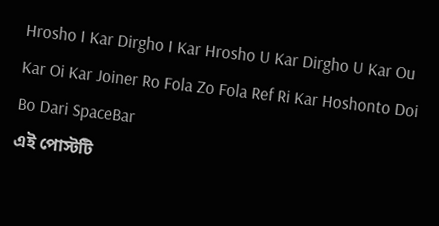Hrosho I Kar Dirgho I Kar Hrosho U Kar Dirgho U Kar Ou Kar Oi Kar Joiner Ro Fola Zo Fola Ref Ri Kar Hoshonto Doi Bo Dari SpaceBar
এই পোস্টটি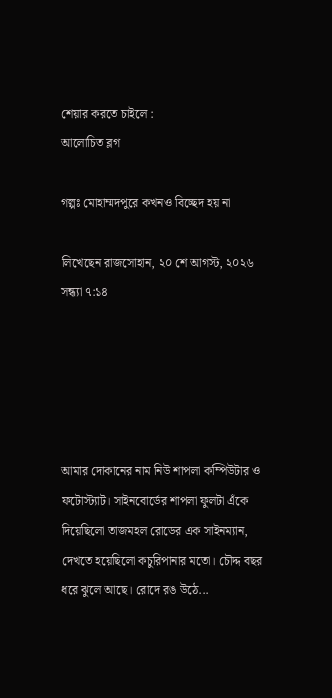শেয়ার করতে চাইলে :
আলোচিত ব্লগ

গল্পঃ মোহাম্মদপুরে কখনও বিচ্ছেদ হয় না

লিখেছেন রাজসোহান, ২০ শে আগস্ট, ২০২৬ সন্ধ্যা ৭:১৪





আমার দোকানের নাম নিউ শাপলা কম্পিউটার ও ফটোস্ট্যাট। সাইনবোর্ডের শাপলা ফুলটা এঁকে দিয়েছিলো তাজমহল রোডের এক সাইনম্যান, দেখতে হয়েছিলো কচুরিপানার মতো। চৌদ্দ বছর ধরে ঝুলে আছে। রোদে রঙ উঠে...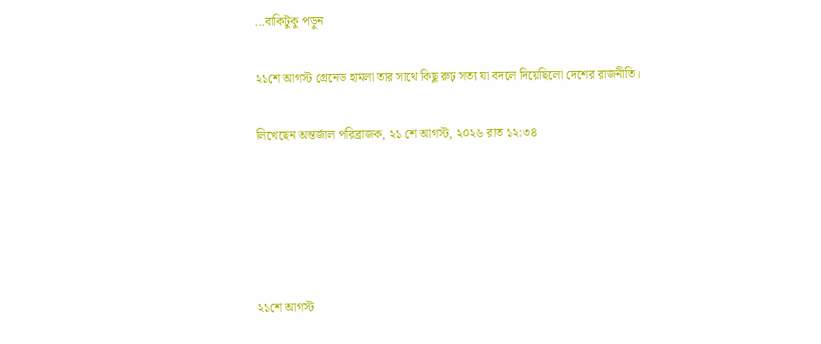...বাকিটুকু পড়ুন

২১শে আগস্ট গ্রেনেড হামলা তার সাথে কিছু রুঢ় সত্য যা বদলে দিয়েছিলো দেশের রাজনীতি।

লিখেছেন অন্তর্জাল পরিব্রাজক, ২১ শে আগস্ট, ২০২৬ রাত ১২:৩৪





২১শে আগস্ট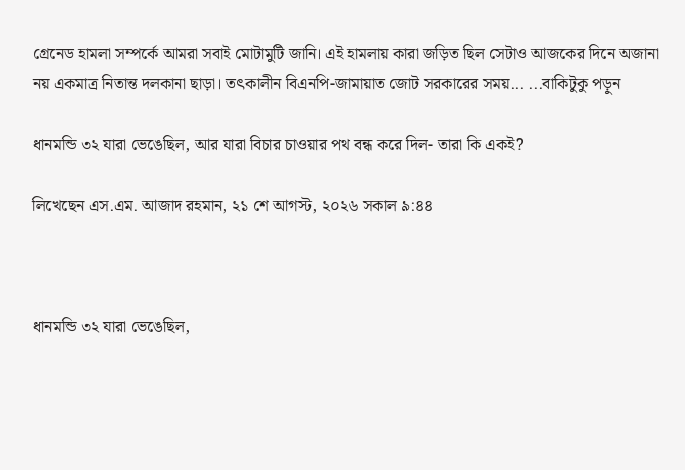গ্রেনেড হামলা সম্পর্কে আমরা সবাই মোটামুটি জানি। এই হামলায় কারা জড়িত ছিল সেটাও আজকের দিনে অজানা নয় একমাত্র নিতান্ত দলকানা ছাড়া। তৎকালীন বিএনপি-জামায়াত জোট সরকারের সময়... ...বাকিটুকু পড়ুন

ধানমন্ডি ৩২ যারা ভেঙেছিল, আর যারা বিচার চাওয়ার পথ বন্ধ করে দিল- তারা কি একই?

লিখেছেন এস.এম. আজাদ রহমান, ২১ শে আগস্ট, ২০২৬ সকাল ৯:৪৪



ধানমন্ডি ৩২ যারা ভেঙেছিল,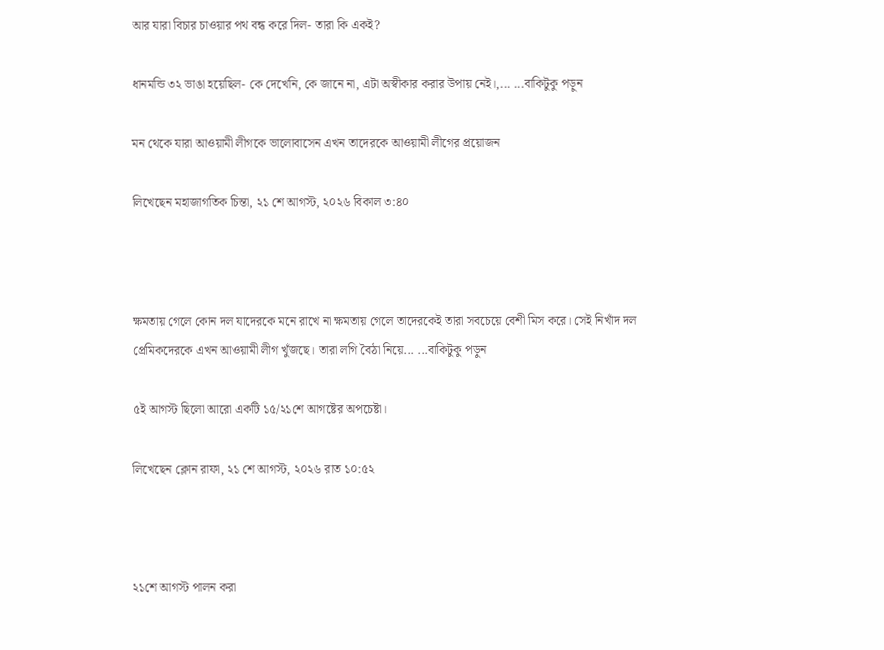আর যারা বিচার চাওয়ার পথ বন্ধ করে দিল- তারা কি একই?

ধানমন্ডি ৩২ ভাঙা হয়েছিল- কে দেখেনি, কে জানে না, এটা অস্বীকার করার উপায় নেই।,... ...বাকিটুকু পড়ুন

মন থেকে যারা আওয়ামী লীগকে ভালোবাসেন এখন তাদেরকে আওয়ামী লীগের প্রয়োজন

লিখেছেন মহাজাগতিক চিন্তা, ২১ শে আগস্ট, ২০২৬ বিকাল ৩:৪০



ক্ষমতায় গেলে কোন দল যাদেরকে মনে রাখে না ক্ষমতায় গেলে তাদেরকেই তারা সবচেয়ে বেশী মিস করে। সেই নিখাঁদ দল প্রেমিকদেরকে এখন আওয়ামী লীগ খুঁজছে। তারা লগি বৈঠা নিয়ে... ...বাকিটুকু পড়ুন

৫ই আগস্ট ছিলো আরো একটি ১৫/২১শে আগষ্টের অপচেষ্টা।

লিখেছেন ক্লোন রাফা, ২১ শে আগস্ট, ২০২৬ রাত ১০:৫২



২১শে আগস্ট পালন করা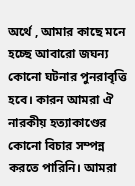অর্থে , আমার কাছে মনে হচ্ছে আবারো জঘন্য কোনো ঘটনার পুনরাবৃত্তি হবে। কারন আমরা ঐ নারকীয় হত্যাকাণ্ডের কোনো বিচার সম্পন্ন করতে পারিনি। আমরা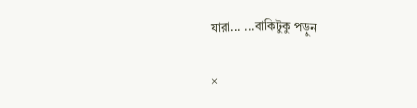যারা... ...বাকিটুকু পড়ুন

×